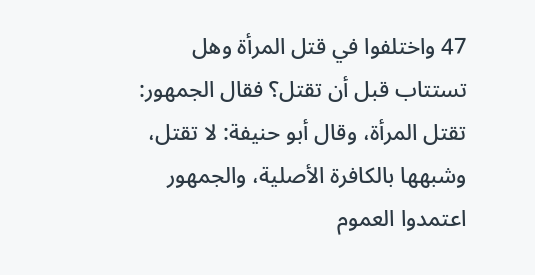47 واختلفوا في قتل المرأة وهل تستتاب قبل أن تقتل؟ فقال الجمهور: تقتل المرأة، وقال أبو حنيفة: لا تقتل، وشبهها بالكافرة الأصلية، والجمهور اعتمدوا العموم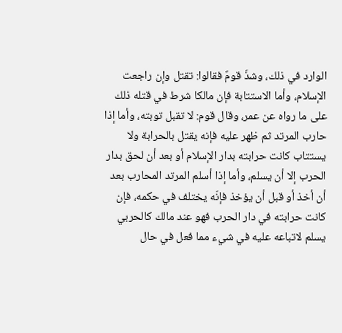الوارد في ذلك، وشذّ قومٌ فقالوا: تقتل وإن راجعت الإسلام، وأما الاستتابة فإن مالكا شرط في قتله ذلك على ما رواه عن عمر، وقال قوم: لا تقبل توبته، وأما إذا حارب المرتد ثم ظهر عليه فإنه يقتل بالحرابة ولا يستتاب كانت حرابته بدار الإسلام أو بعد أن لحق بدار الحرب إلا أن يسلم، وأما إذا أسلم المرتد المحارب بعد أن أخذ أو قبل أن يؤخذ فإنّه يختلف في حكمه، فإن كانت حرابته في دار الحرب فهو عند مالك كالحربي يسلم لاتباعه عليه في شيء مما فعل في حال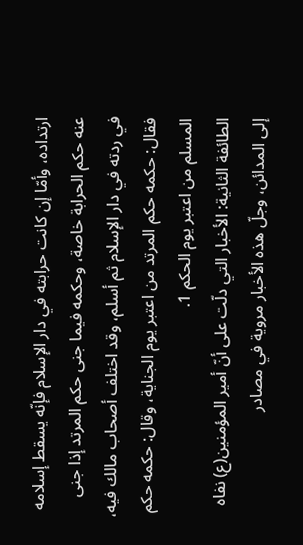ارتداده، وأمّا إن كانت حرابته في دار الإسلام فإنّه يسقط إسلامه عنه حكم الحرابة خاصة، وحكمه فيما جنى حكم المرتد إذا جنى في ردته في دار الإسلام ثم أسلم، وقد اختلف أصحاب مالك فيه، فقال: حكمه حكم المرتد من اعتبر يوم الجناية، وقال: حكمه حكم المسلم من اعتبر يوم الحكم 1.
الطائفة الثانية: الأخبار التي دلّت على أنّ أمير المؤمنين(ع) نفاه إلى المدائن، وجلّ هذه الأخبار مروية في مصادر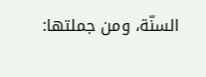السنّة، ومن جملتها: